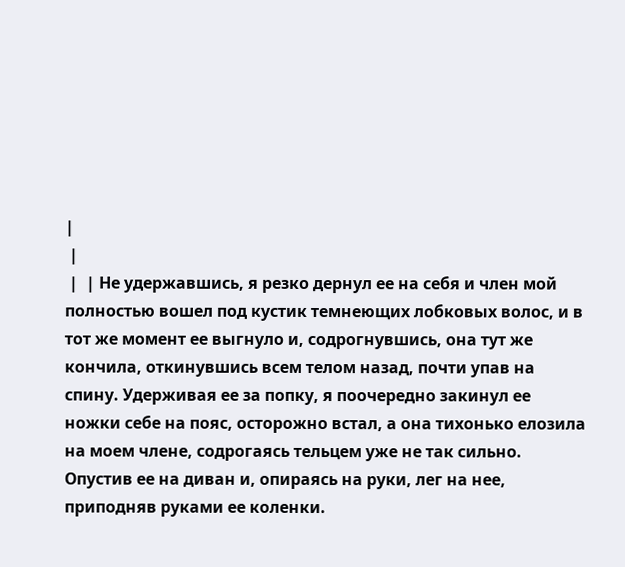|
 |
 |  | Не удержавшись, я резко дернул ее на себя и член мой полностью вошел под кустик темнеющих лобковых волос, и в тот же момент ее выгнуло и, содрогнувшись, она тут же кончила, откинувшись всем телом назад, почти упав на спину. Удерживая ее за попку, я поочередно закинул ее ножки себе на пояс, осторожно встал, а она тихонько елозила на моем члене, содрогаясь тельцем уже не так сильно. Опустив ее на диван и, опираясь на руки, лег на нее, приподняв руками ее коленки.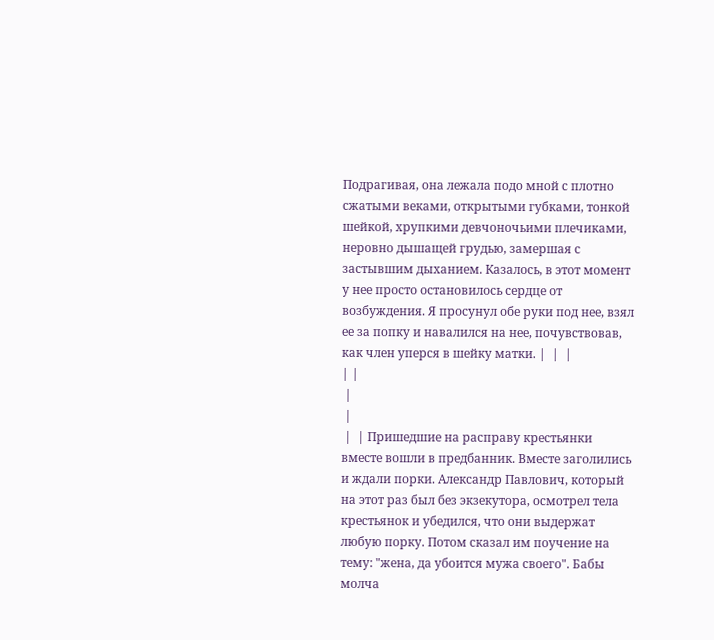Подрагивая, она лежала подо мной с плотно сжатыми веками, открытыми губками, тонкой шейкой, хрупкими девчоночьими плечиками, неровно дышащей грудью, замершая с застывшим дыханием. Казалось, в этот момент у нее просто остановилось сердце от возбуждения. Я просунул обе руки под нее, взял ее за попку и навалился на нее, почувствовав, как член уперся в шейку матки. |  |  |
| |
 |
 |
 |  | Пришедшие на расправу крестьянки вместе вошли в предбанник. Вместе заголились и ждали порки. Александр Павлович, который на этот раз был без экзекутора, осмотрел тела крестьянок и убедился, что они выдержат любую порку. Потом сказал им поучение на тему: "жена, да убоится мужа своего". Бабы молча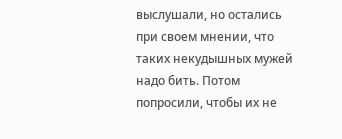выслушали, но остались при своем мнении, что таких некудышных мужей надо бить. Потом попросили, чтобы их не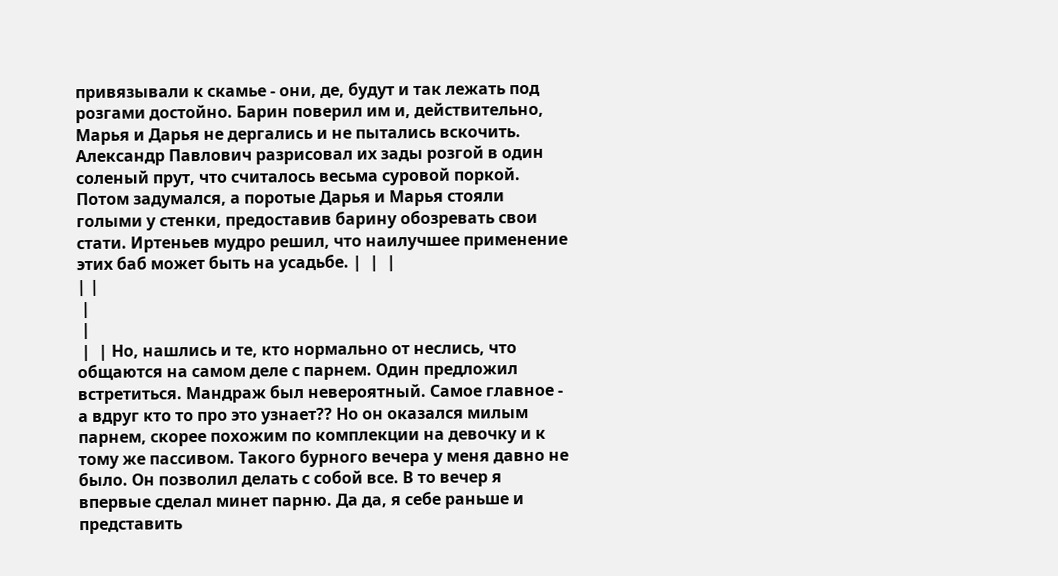привязывали к скамье - они, де, будут и так лежать под розгами достойно. Барин поверил им и, действительно, Марья и Дарья не дергались и не пытались вскочить. Александр Павлович разрисовал их зады розгой в один соленый прут, что считалось весьма суровой поркой. Потом задумался, а поротые Дарья и Марья стояли голыми у стенки, предоставив барину обозревать свои стати. Иртеньев мудро решил, что наилучшее применение этих баб может быть на усадьбе. |  |  |
| |
 |
 |
 |  | Но, нашлись и те, кто нормально от неслись, что общаются на самом деле с парнем. Один предложил встретиться. Мандраж был невероятный. Самое главное - а вдруг кто то про это узнает?? Но он оказался милым парнем, скорее похожим по комплекции на девочку и к тому же пассивом. Такого бурного вечера у меня давно не было. Он позволил делать с собой все. В то вечер я впервые сделал минет парню. Да да, я себе раньше и представить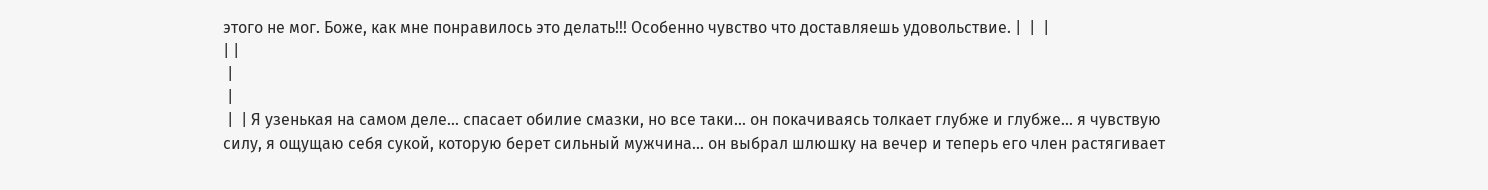этого не мог. Боже, как мне понравилось это делать!!! Особенно чувство что доставляешь удовольствие. |  |  |
| |
 |
 |
 |  | Я узенькая на самом деле... спасает обилие смазки, но все таки... он покачиваясь толкает глубже и глубже... я чувствую силу, я ощущаю себя сукой, которую берет сильный мужчина... он выбрал шлюшку на вечер и теперь его член растягивает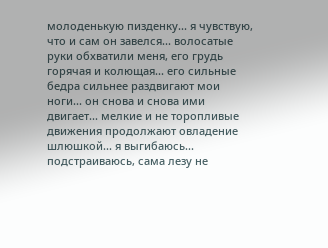молоденькую пизденку... я чувствую, что и сам он завелся... волосатые руки обхватили меня, его грудь горячая и колющая... его сильные бедра сильнее раздвигают мои ноги... он снова и снова ими двигает... мелкие и не торопливые движения продолжают овладение шлюшкой... я выгибаюсь... подстраиваюсь, сама лезу не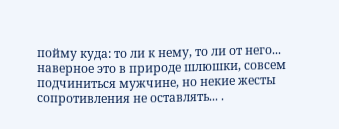пойму куда: то ли к нему, то ли от него... наверное это в природе шлюшки, совсем подчиниться мужчине, но некие жесты сопротивления не оставлять... .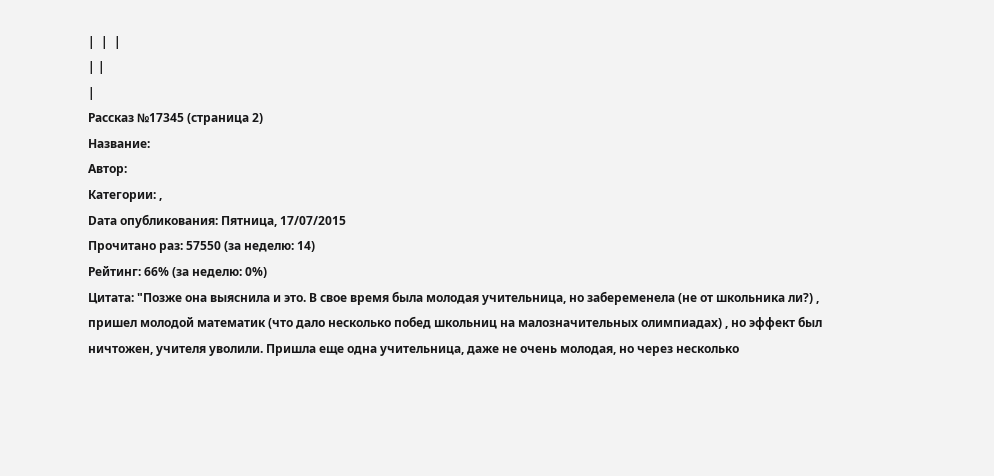|  |  |
| |
|
Рассказ №17345 (страница 2)
Название:
Автор:
Категории: ,
Dата опубликования: Пятница, 17/07/2015
Прочитано раз: 57550 (за неделю: 14)
Рейтинг: 66% (за неделю: 0%)
Цитата: "Позже она выяснила и это. В свое время была молодая учительница, но забеременела (не от школьника ли?) , пришел молодой математик (что дало несколько побед школьниц на малозначительных олимпиадах) , но эффект был ничтожен, учителя уволили. Пришла еще одна учительница, даже не очень молодая, но через несколько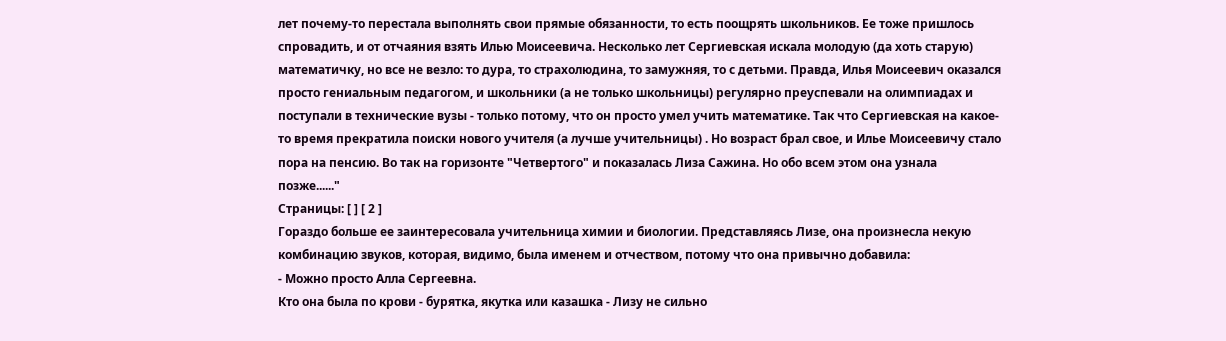лет почему-то перестала выполнять свои прямые обязанности, то есть поощрять школьников. Ее тоже пришлось спровадить, и от отчаяния взять Илью Моисеевича. Несколько лет Сергиевская искала молодую (да хоть старую) математичку, но все не везло: то дура, то страхолюдина, то замужняя, то с детьми. Правда, Илья Моисеевич оказался просто гениальным педагогом, и школьники (а не только школьницы) регулярно преуспевали на олимпиадах и поступали в технические вузы - только потому, что он просто умел учить математике. Так что Сергиевская на какое-то время прекратила поиски нового учителя (а лучше учительницы) . Но возраст брал свое, и Илье Моисеевичу стало пора на пенсию. Во так на горизонте "Четвертого" и показалась Лиза Сажина. Но обо всем этом она узнала позже......"
Страницы: [ ] [ 2 ]
Гораздо больше ее заинтересовала учительница химии и биологии. Представляясь Лизе, она произнесла некую комбинацию звуков, которая, видимо, была именем и отчеством, потому что она привычно добавила:
- Можно просто Алла Сергеевна.
Кто она была по крови - бурятка, якутка или казашка - Лизу не сильно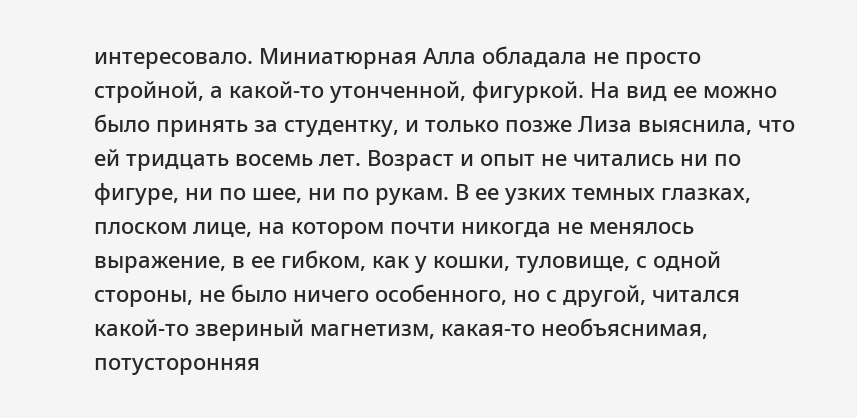интересовало. Миниатюрная Алла обладала не просто стройной, а какой-то утонченной, фигуркой. На вид ее можно было принять за студентку, и только позже Лиза выяснила, что ей тридцать восемь лет. Возраст и опыт не читались ни по фигуре, ни по шее, ни по рукам. В ее узких темных глазках, плоском лице, на котором почти никогда не менялось выражение, в ее гибком, как у кошки, туловище, с одной стороны, не было ничего особенного, но с другой, читался какой-то звериный магнетизм, какая-то необъяснимая, потусторонняя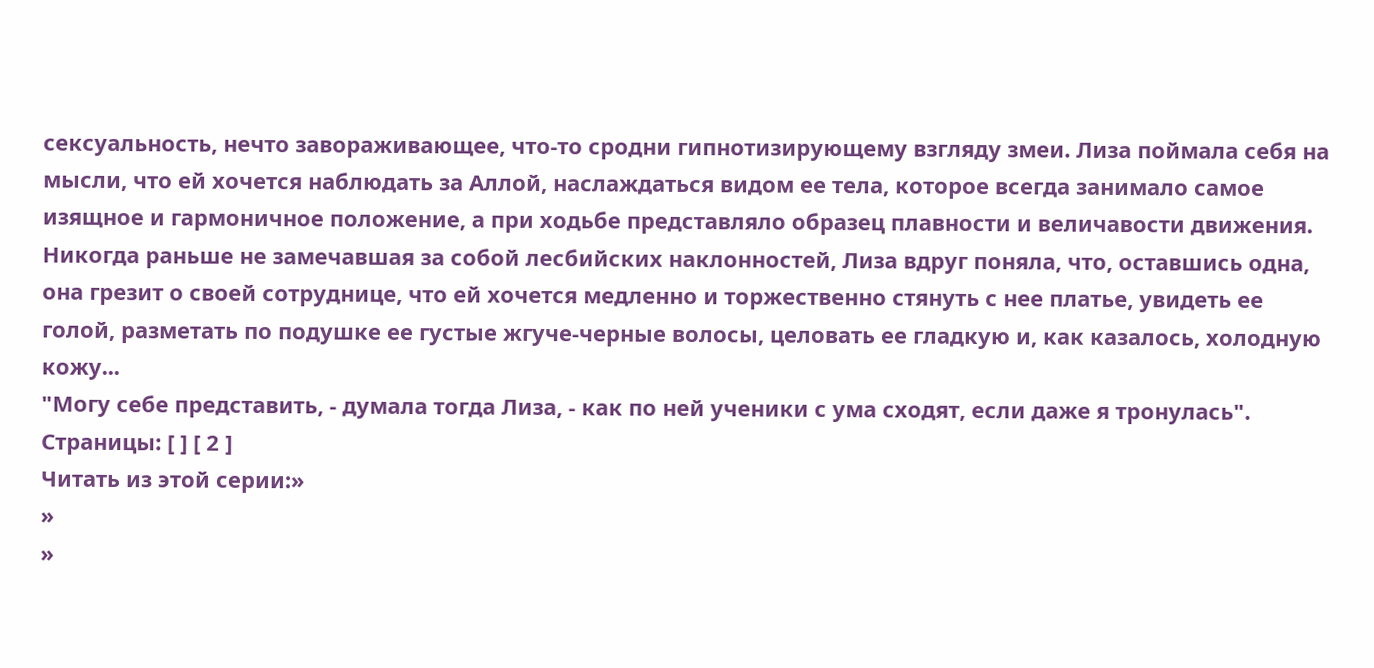сексуальность, нечто завораживающее, что-то сродни гипнотизирующему взгляду змеи. Лиза поймала себя на мысли, что ей хочется наблюдать за Аллой, наслаждаться видом ее тела, которое всегда занимало самое изящное и гармоничное положение, а при ходьбе представляло образец плавности и величавости движения. Никогда раньше не замечавшая за собой лесбийских наклонностей, Лиза вдруг поняла, что, оставшись одна, она грезит о своей сотруднице, что ей хочется медленно и торжественно стянуть с нее платье, увидеть ее голой, разметать по подушке ее густые жгуче-черные волосы, целовать ее гладкую и, как казалось, холодную кожу...
"Могу себе представить, - думала тогда Лиза, - как по ней ученики с ума сходят, если даже я тронулась".
Страницы: [ ] [ 2 ]
Читать из этой серии:»
»
»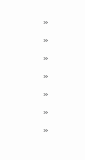»
»
»
»
»
»
»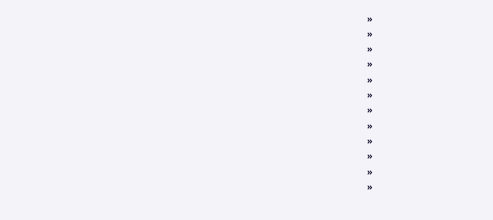»
»
»
»
»
»
»
»
»
»
»
»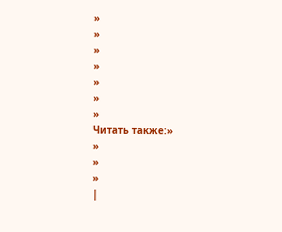»
»
»
»
»
»
»
Читать также:»
»
»
»
|